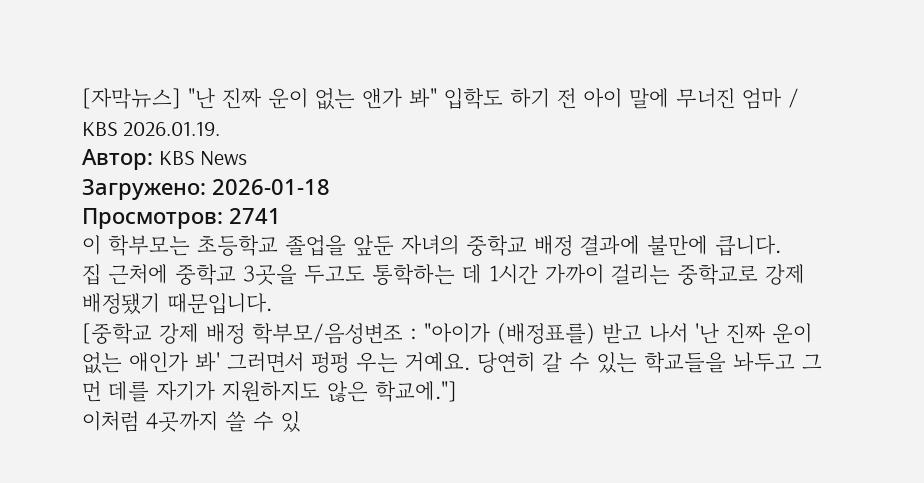[자막뉴스] "난 진짜 운이 없는 앤가 봐" 입학도 하기 전 아이 말에 무너진 엄마 / KBS 2026.01.19.
Автор: KBS News
Загружено: 2026-01-18
Просмотров: 2741
이 학부모는 초등학교 졸업을 앞둔 자녀의 중학교 배정 결과에 불만에 큽니다.
집 근처에 중학교 3곳을 두고도 통학하는 데 1시간 가까이 걸리는 중학교로 강제 배정됐기 때문입니다.
[중학교 강제 배정 학부모/음성변조 : "아이가 (배정표를) 받고 나서 '난 진짜 운이 없는 애인가 봐' 그러면서 펑펑 우는 거예요. 당연히 갈 수 있는 학교들을 놔두고 그 먼 데를 자기가 지원하지도 않은 학교에."]
이처럼 4곳까지 쓸 수 있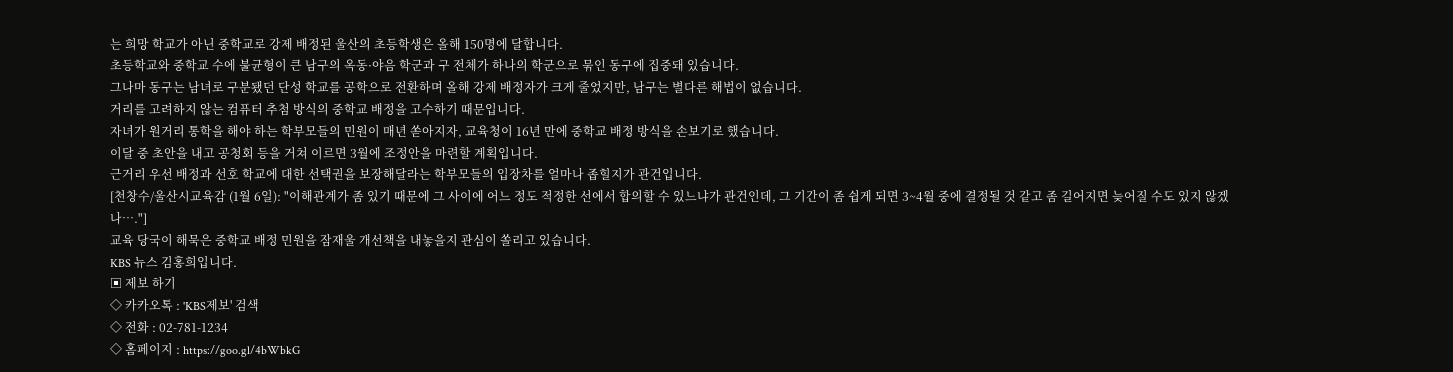는 희망 학교가 아닌 중학교로 강제 배정된 울산의 초등학생은 올해 150명에 달합니다.
초등학교와 중학교 수에 불균형이 큰 남구의 옥동·야음 학군과 구 전체가 하나의 학군으로 묶인 동구에 집중돼 있습니다.
그나마 동구는 남녀로 구분됐던 단성 학교를 공학으로 전환하며 올해 강제 배정자가 크게 줄었지만, 남구는 별다른 해법이 없습니다.
거리를 고려하지 않는 컴퓨터 추첨 방식의 중학교 배정을 고수하기 때문입니다.
자녀가 원거리 통학을 해야 하는 학부모들의 민원이 매년 쏟아지자, 교육청이 16년 만에 중학교 배정 방식을 손보기로 했습니다.
이달 중 초안을 내고 공청회 등을 거쳐 이르면 3월에 조정안을 마련할 계획입니다.
근거리 우선 배정과 선호 학교에 대한 선택권을 보장해달라는 학부모들의 입장차를 얼마나 좁힐지가 관건입니다.
[천창수/울산시교육감 (1월 6일): "이해관계가 좀 있기 때문에 그 사이에 어느 정도 적정한 선에서 합의할 수 있느냐가 관건인데, 그 기간이 좀 쉽게 되면 3~4월 중에 결정될 것 같고 좀 길어지면 늦어질 수도 있지 않겠나…."]
교육 당국이 해묵은 중학교 배정 민원을 잠재울 개선책을 내놓을지 관심이 쏠리고 있습니다.
KBS 뉴스 김홍희입니다.
▣ 제보 하기
◇ 카카오톡 : 'KBS제보' 검색
◇ 전화 : 02-781-1234
◇ 홈페이지 : https://goo.gl/4bWbkG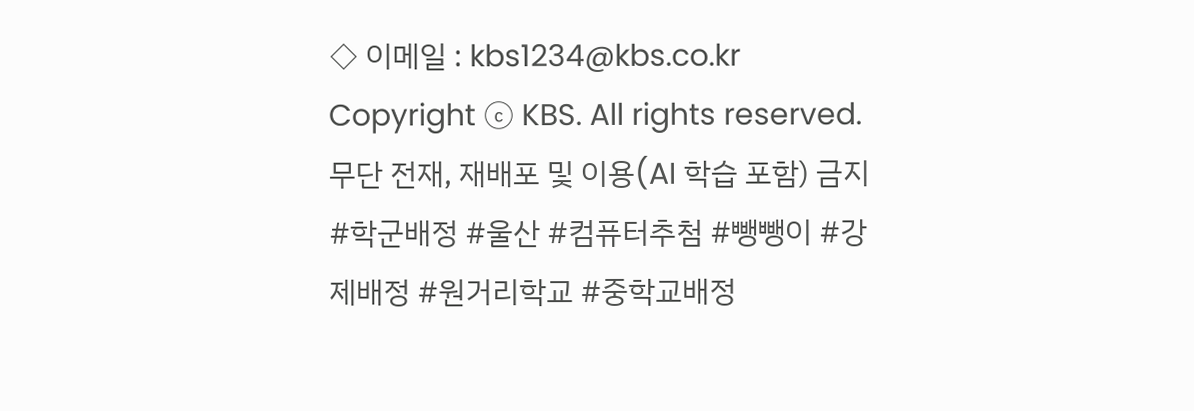◇ 이메일 : kbs1234@kbs.co.kr
Copyright ⓒ KBS. All rights reserved. 무단 전재, 재배포 및 이용(AI 학습 포함) 금지
#학군배정 #울산 #컴퓨터추첨 #뺑뺑이 #강제배정 #원거리학교 #중학교배정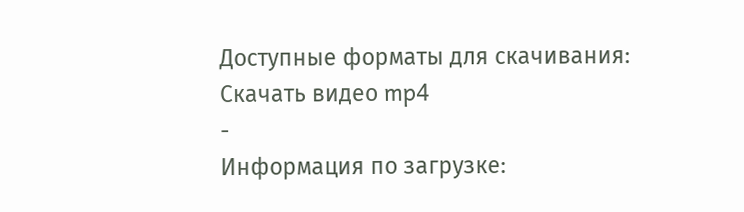Доступные форматы для скачивания:
Скачать видео mp4
-
Информация по загрузке: